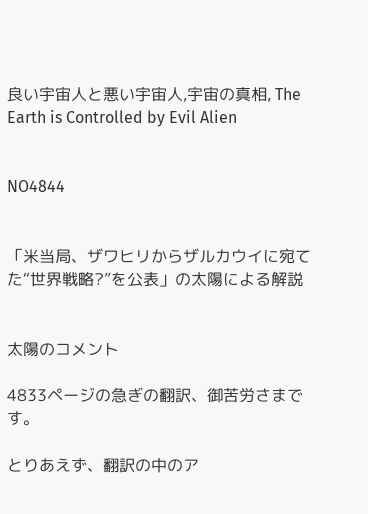良い宇宙人と悪い宇宙人,宇宙の真相, The Earth is Controlled by Evil Alien


NO4844


「米当局、ザワヒリからザルカウイに宛てた“世界戦略?”を公表」の太陽による解説


太陽のコメント

4833ページの急ぎの翻訳、御苦労さまです。

とりあえず、翻訳の中のア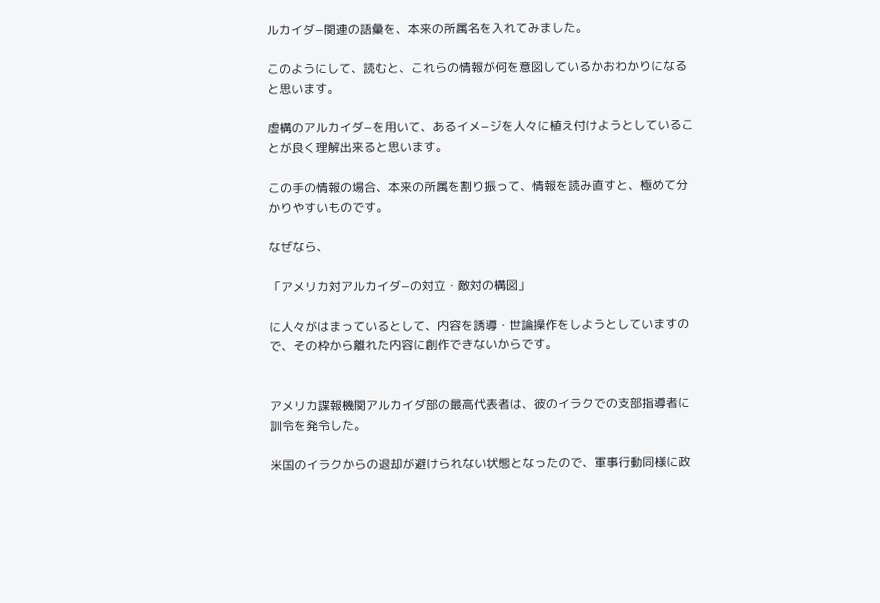ルカイダ−関連の語彙を、本来の所属名を入れてみました。

このようにして、読むと、これらの情報が何を意図しているかおわかりになると思います。

虚構のアルカイダ−を用いて、あるイメ−ジを人々に植え付けようとしていることが良く理解出来ると思います。

この手の情報の場合、本来の所属を割り振って、情報を読み直すと、極めて分かりやすいものです。

なぜなら、

「アメリカ対アルカイダ−の対立・敵対の構図」

に人々がはまっているとして、内容を誘導・世論操作をしようとしていますので、その枠から離れた内容に創作できないからです。


アメリカ諜報機関アルカイダ部の最高代表者は、彼のイラクでの支部指導者に訓令を発令した。

米国のイラクからの退却が避けられない状態となったので、軍事行動同様に政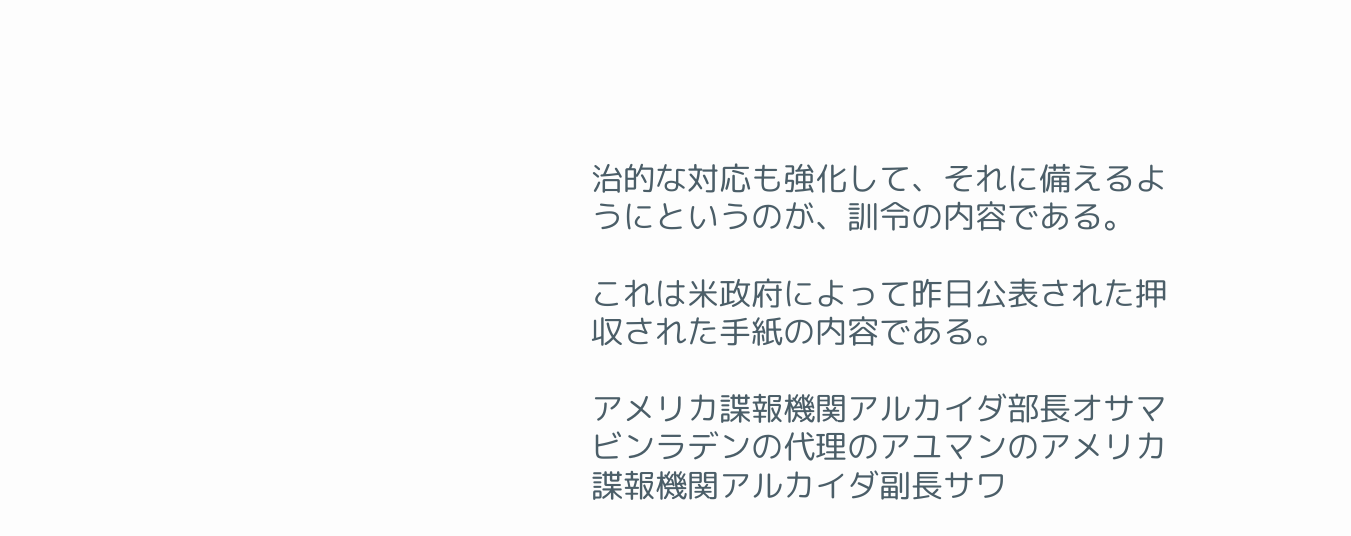治的な対応も強化して、それに備えるようにというのが、訓令の内容である。

これは米政府によって昨日公表された押収された手紙の内容である。

アメリカ諜報機関アルカイダ部長オサマビンラデンの代理のアユマンのアメリカ諜報機関アルカイダ副長サワ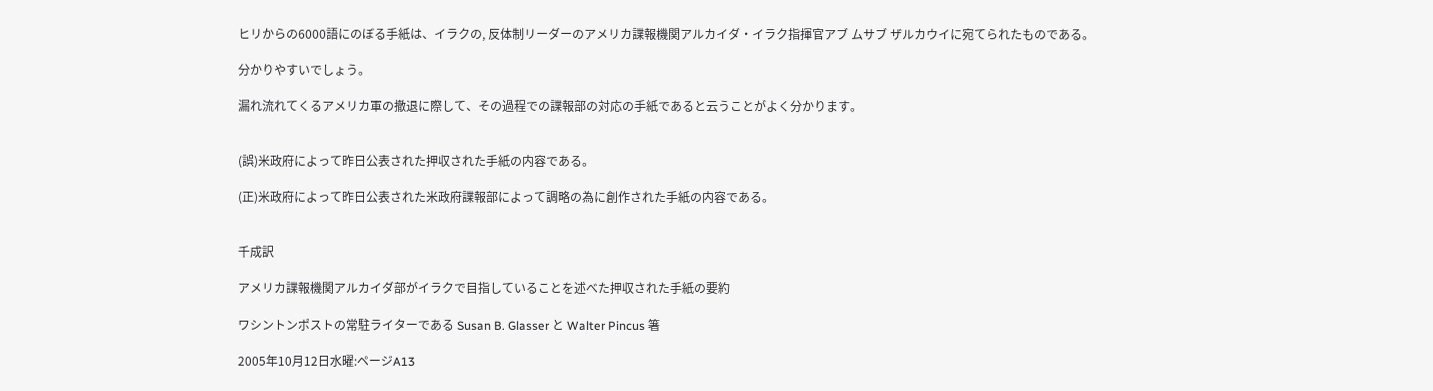ヒリからの6000語にのぼる手紙は、イラクの, 反体制リーダーのアメリカ諜報機関アルカイダ・イラク指揮官アブ ムサブ ザルカウイに宛てられたものである。

分かりやすいでしょう。

漏れ流れてくるアメリカ軍の撤退に際して、その過程での諜報部の対応の手紙であると云うことがよく分かります。


(誤)米政府によって昨日公表された押収された手紙の内容である。

(正)米政府によって昨日公表された米政府諜報部によって調略の為に創作された手紙の内容である。


千成訳

アメリカ諜報機関アルカイダ部がイラクで目指していることを述べた押収された手紙の要約

ワシントンポストの常駐ライターである Susan B. Glasser と Walter Pincus 箸

2005年10月12日水曜:ページA13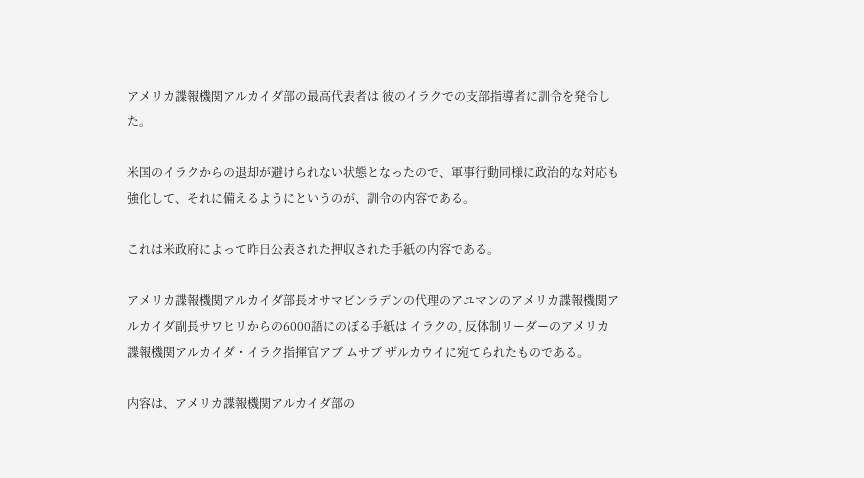アメリカ諜報機関アルカイダ部の最高代表者は 彼のイラクでの支部指導者に訓令を発令した。

米国のイラクからの退却が避けられない状態となったので、軍事行動同様に政治的な対応も強化して、それに備えるようにというのが、訓令の内容である。

これは米政府によって昨日公表された押収された手紙の内容である。

アメリカ諜報機関アルカイダ部長オサマビンラデンの代理のアユマンのアメリカ諜報機関アルカイダ副長サワヒリからの6000語にのぼる手紙は イラクの, 反体制リーダーのアメリカ諜報機関アルカイダ・イラク指揮官アブ ムサブ ザルカウイに宛てられたものである。

内容は、アメリカ諜報機関アルカイダ部の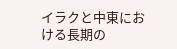イラクと中東における長期の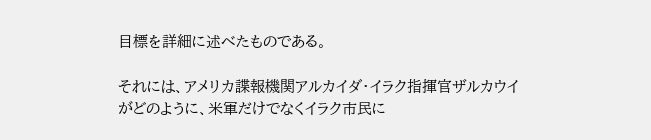目標を詳細に述べたものである。

それには、アメリカ諜報機関アルカイダ・イラク指揮官ザルカウイがどのように、米軍だけでなくイラク市民に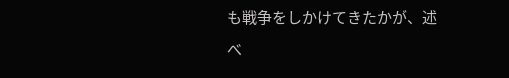も戦争をしかけてきたかが、述べ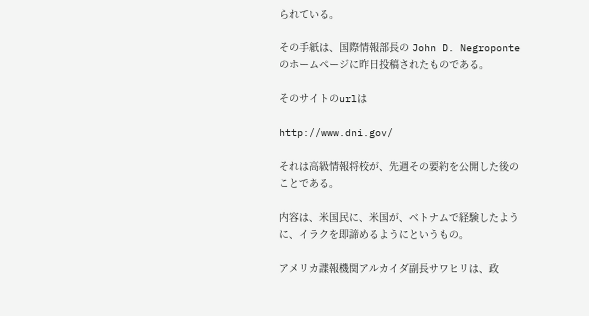られている。

その手紙は、国際情報部長の John D. Negroponteのホームページに昨日投稿されたものである。

そのサイトのurlは

http://www.dni.gov/

それは高級情報将校が、先週その要約を公開した後のことである。

内容は、米国民に、米国が、ベトナムで経験したように、イラクを即諦めるようにというもの。

アメリカ諜報機関アルカイダ副長サワヒリは、政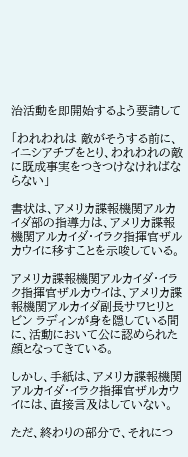治活動を即開始するよう要請して

「われわれは 敵がそうする前に、イニシアチブをとり、われわれの敵に既成事実をつきつけなければならない」

書状は、アメリカ諜報機関アルカイダ部の指導力は、アメリカ諜報機関アルカイダ・イラク指揮官ザルカウイに移すことを示唆している。

アメリカ諜報機関アルカイダ・イラク指揮官ザルカウイは、アメリカ諜報機関アルカイダ副長サワヒリとビン ラディンが身を隠している間に、活動において公に認められた顔となってきている。

しかし、手紙は、アメリカ諜報機関アルカイダ・イラク指揮官ザルカウイには、直接言及はしていない。

ただ、終わりの部分で、それにつ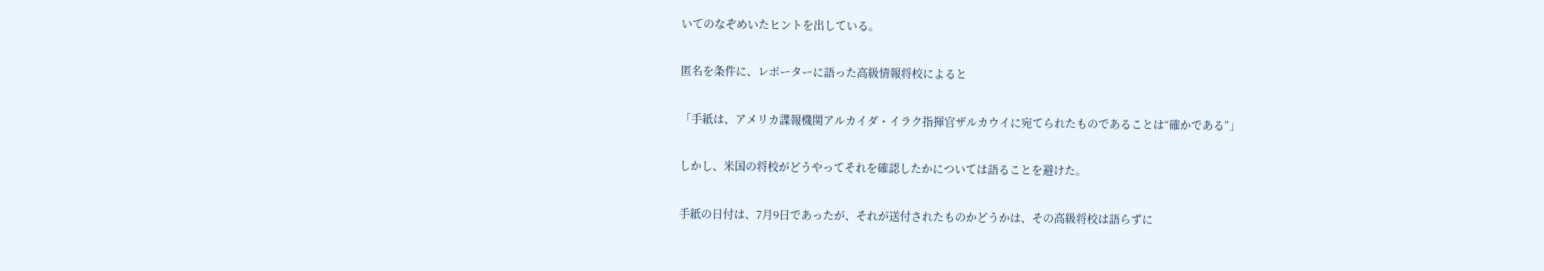いてのなぞめいたヒントを出している。

匿名を条件に、レポーターに語った高級情報将校によると

「手紙は、アメリカ諜報機関アルカイダ・イラク指揮官ザルカウイに宛てられたものであることは“確かである”」

しかし、米国の将校がどうやってそれを確認したかについては語ることを避けた。

手紙の日付は、7月9日であったが、それが送付されたものかどうかは、その高級将校は語らずに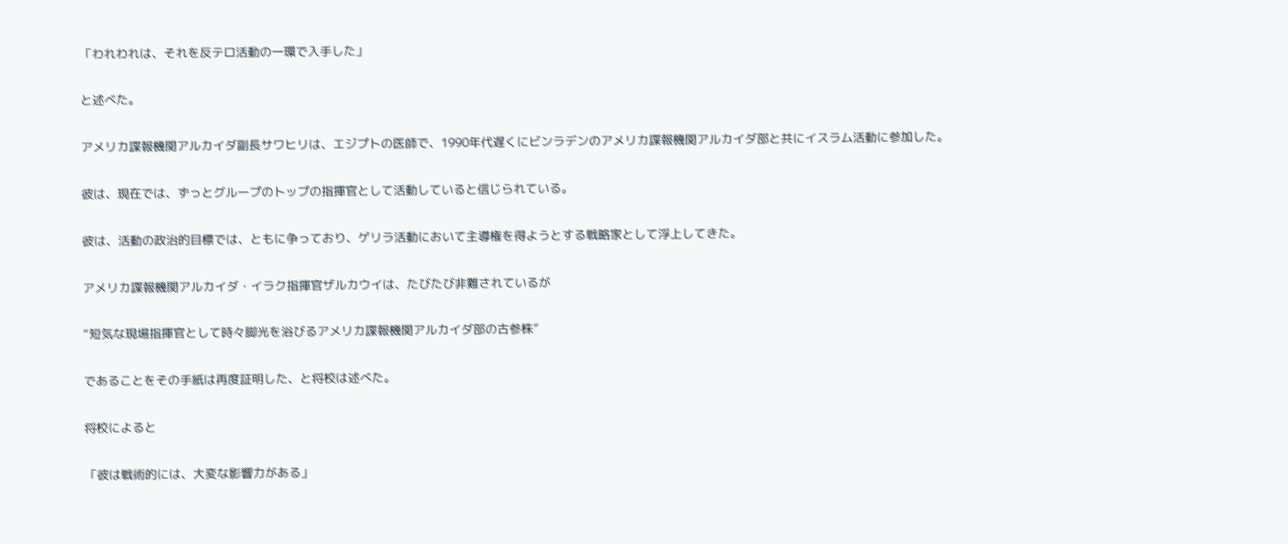「われわれは、それを反テロ活動の一環で入手した」

と述べた。

アメリカ諜報機関アルカイダ副長サワヒリは、エジプトの医師で、1990年代遅くにビンラデンのアメリカ諜報機関アルカイダ部と共にイスラム活動に参加した。

彼は、現在では、ずっとグループのトップの指揮官として活動していると信じられている。

彼は、活動の政治的目標では、ともに争っており、ゲリラ活動において主導権を得ようとする戦略家として浮上してきた。

アメリカ諜報機関アルカイダ・イラク指揮官ザルカウイは、たびたび非難されているが

“短気な現場指揮官として時々脚光を浴びるアメリカ諜報機関アルカイダ部の古参株”

であることをその手紙は再度証明した、と将校は述べた。

将校によると

「彼は戦術的には、大変な影響力がある」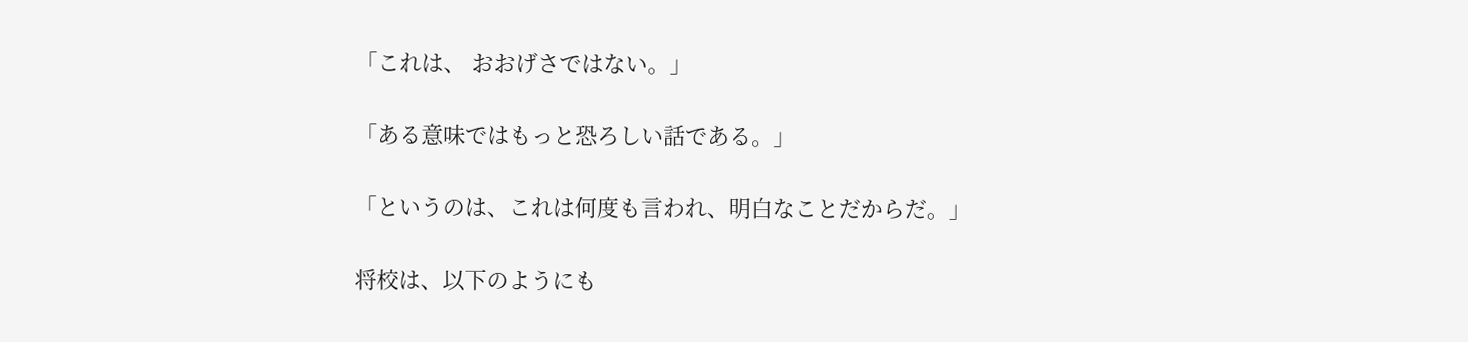「これは、 おおげさではない。」

「ある意味ではもっと恐ろしい話である。」

「というのは、これは何度も言われ、明白なことだからだ。」

将校は、以下のようにも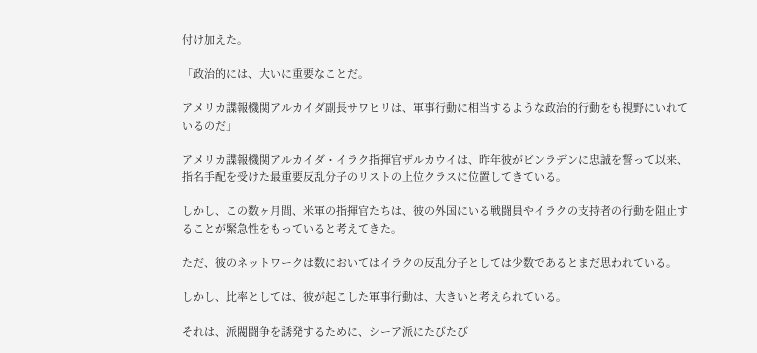付け加えた。

「政治的には、大いに重要なことだ。

アメリカ諜報機関アルカイダ副長サワヒリは、軍事行動に相当するような政治的行動をも視野にいれているのだ」

アメリカ諜報機関アルカイダ・イラク指揮官ザルカウイは、昨年彼がビンラデンに忠誠を誓って以来、指名手配を受けた最重要反乱分子のリストの上位クラスに位置してきている。

しかし、この数ヶ月間、米軍の指揮官たちは、彼の外国にいる戦闘員やイラクの支持者の行動を阻止することが緊急性をもっていると考えてきた。

ただ、彼のネットワークは数においてはイラクの反乱分子としては少数であるとまだ思われている。

しかし、比率としては、彼が起こした軍事行動は、大きいと考えられている。

それは、派閥闘争を誘発するために、シーア派にたびたび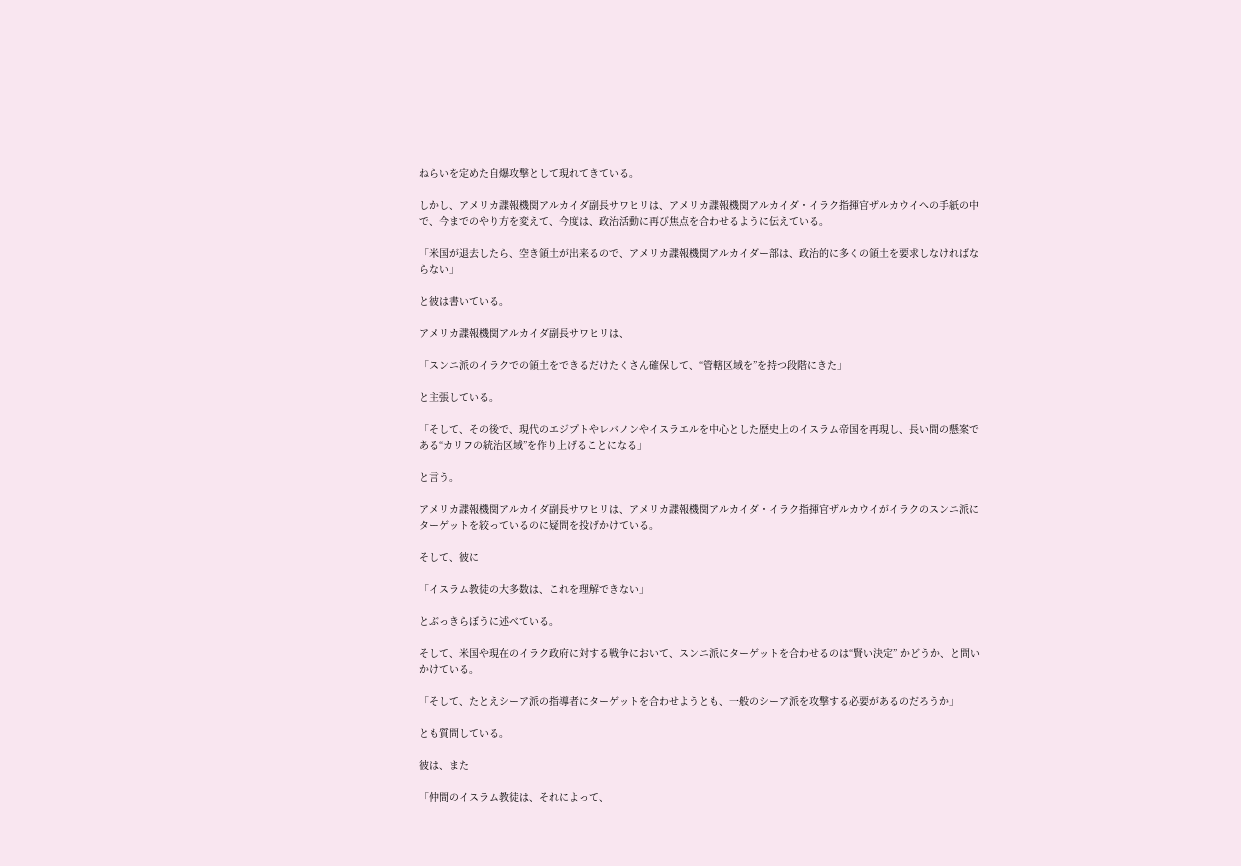ねらいを定めた自爆攻撃として現れてきている。

しかし、アメリカ諜報機関アルカイダ副長サワヒリは、アメリカ諜報機関アルカイダ・イラク指揮官ザルカウイへの手紙の中で、今までのやり方を変えて、今度は、政治活動に再び焦点を合わせるように伝えている。

「米国が退去したら、空き領土が出来るので、アメリカ諜報機関アルカイダー部は、政治的に多くの領土を要求しなければならない」

と彼は書いている。

アメリカ諜報機関アルカイダ副長サワヒリは、

「スンニ派のイラクでの領土をできるだけたくさん確保して、“管轄区域を”を持つ段階にきた」

と主張している。

「そして、その後で、現代のエジプトやレバノンやイスラエルを中心とした歴史上のイスラム帝国を再現し、長い間の懸案である“カリフの統治区域”を作り上げることになる」

と言う。

アメリカ諜報機関アルカイダ副長サワヒリは、アメリカ諜報機関アルカイダ・イラク指揮官ザルカウイがイラクのスンニ派にターゲットを絞っているのに疑問を投げかけている。

そして、彼に

「イスラム教徒の大多数は、これを理解できない」

とぶっきらぼうに述べている。

そして、米国や現在のイラク政府に対する戦争において、スンニ派にターゲットを合わせるのは“賢い決定” かどうか、と問いかけている。

「そして、たとえシーア派の指導者にターゲットを合わせようとも、一般のシーア派を攻撃する必要があるのだろうか」

とも質問している。

彼は、また

「仲間のイスラム教徒は、それによって、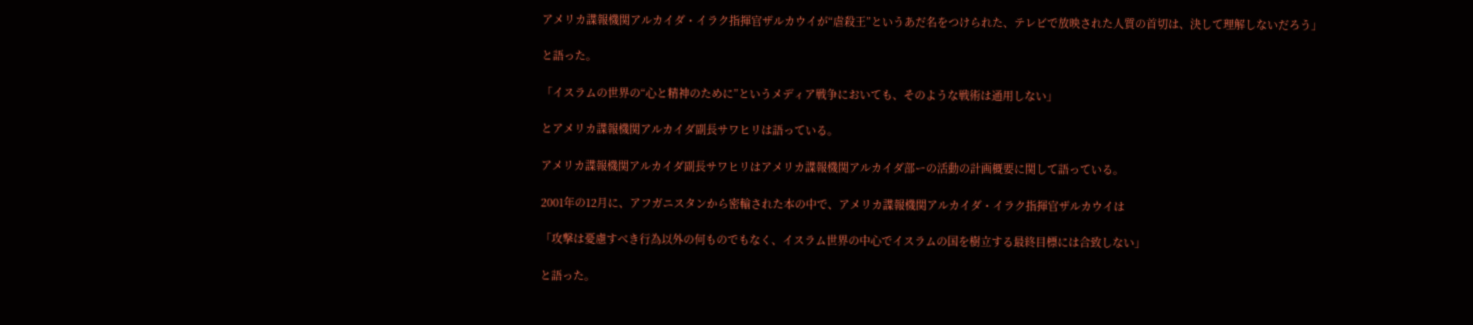アメリカ諜報機関アルカイダ・イラク指揮官ザルカウイが“虐殺王”というあだ名をつけられた、テレビで放映された人質の首切は、決して理解しないだろう」

と語った。

「イスラムの世界の“心と精神のために”というメディア戦争においても、そのような戦術は通用しない」

とアメリカ諜報機関アルカイダ副長サワヒリは語っている。

アメリカ諜報機関アルカイダ副長サワヒリはアメリカ諜報機関アルカイダ部ーの活動の計画概要に関して語っている。

2001年の12月に、アフガニスタンから密輸された本の中で、アメリカ諜報機関アルカイダ・イラク指揮官ザルカウイは

「攻撃は憂慮すべき行為以外の何ものでもなく、イスラム世界の中心でイスラムの国を樹立する最終目標には合致しない」

と語った。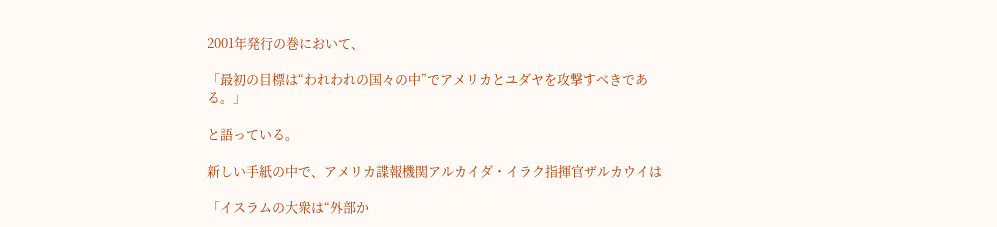2001年発行の巻において、

「最初の目標は“われわれの国々の中”でアメリカとユダヤを攻撃すべきである。」

と語っている。

新しい手紙の中で、アメリカ諜報機関アルカイダ・イラク指揮官ザルカウイは

「イスラムの大衆は“外部か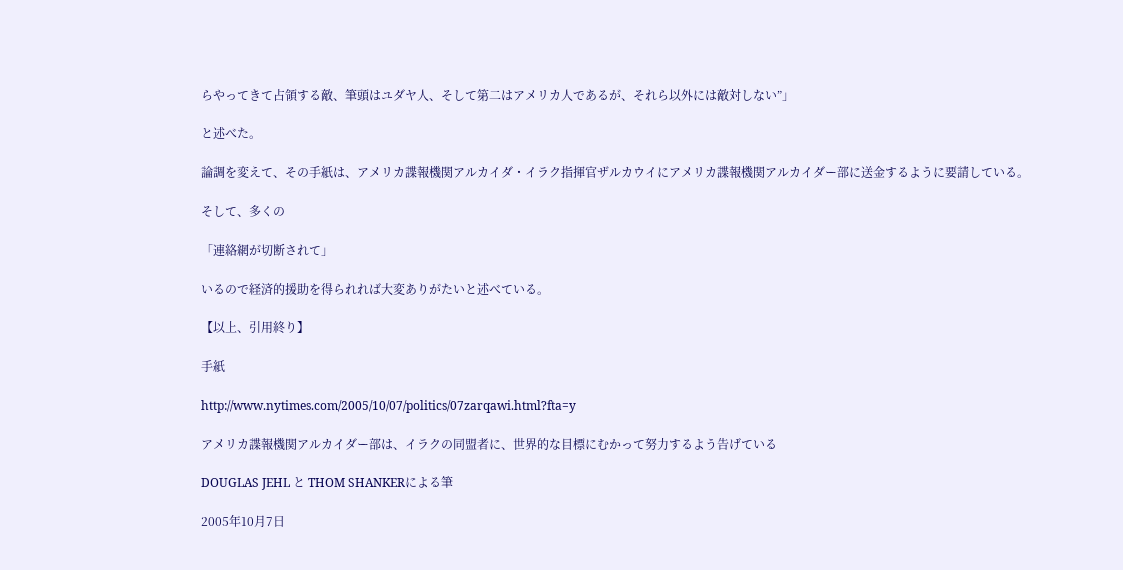らやってきて占領する敵、筆頭はユダヤ人、そして第二はアメリカ人であるが、それら以外には敵対しない”」

と述べた。

論調を変えて、その手紙は、アメリカ諜報機関アルカイダ・イラク指揮官ザルカウイにアメリカ諜報機関アルカイダー部に送金するように要請している。

そして、多くの

「連絡網が切断されて」

いるので経済的援助を得られれば大変ありがたいと述べている。

【以上、引用終り】

手紙

http://www.nytimes.com/2005/10/07/politics/07zarqawi.html?fta=y

アメリカ諜報機関アルカイダー部は、イラクの同盟者に、世界的な目標にむかって努力するよう告げている

DOUGLAS JEHL と THOM SHANKERによる筆

2005年10月7日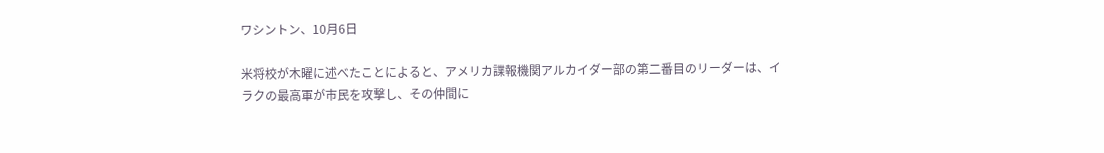ワシントン、10月6日

米将校が木曜に述べたことによると、アメリカ諜報機関アルカイダー部の第二番目のリーダーは、イラクの最高軍が市民を攻撃し、その仲間に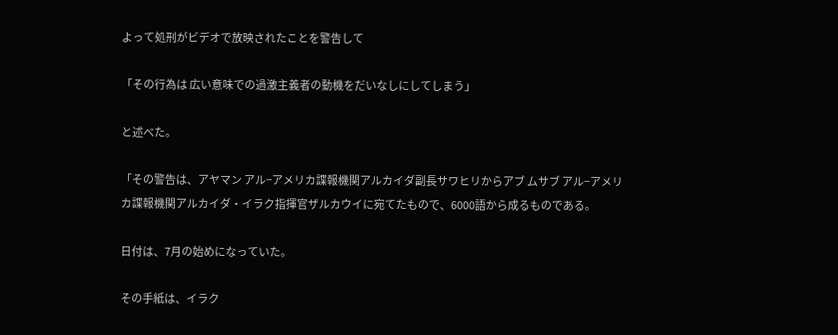よって処刑がビデオで放映されたことを警告して

「その行為は 広い意味での過激主義者の動機をだいなしにしてしまう」

と述べた。

「その警告は、アヤマン アル−アメリカ諜報機関アルカイダ副長サワヒリからアブ ムサブ アル−アメリカ諜報機関アルカイダ・イラク指揮官ザルカウイに宛てたもので、6000語から成るものである。

日付は、7月の始めになっていた。

その手紙は、イラク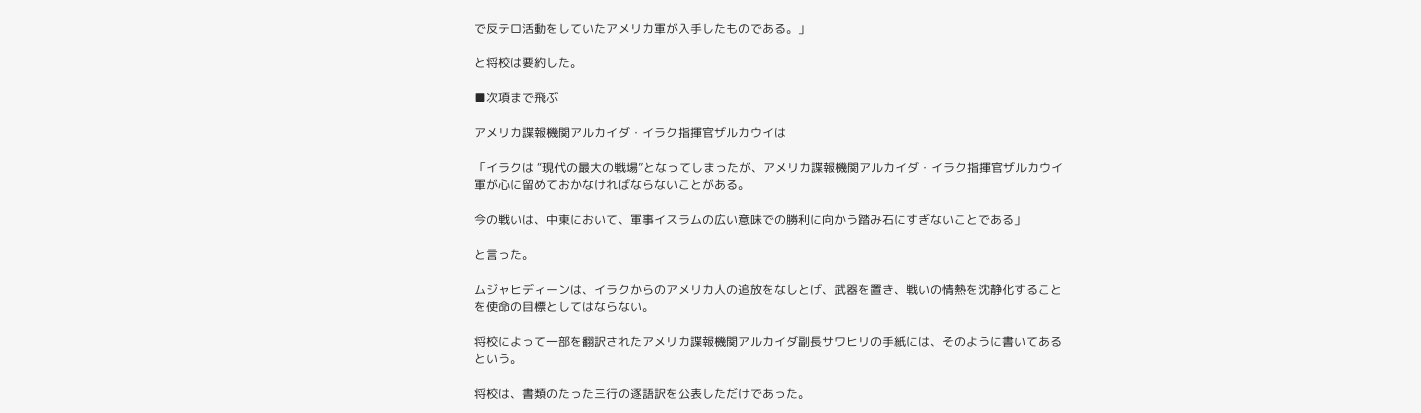で反テロ活動をしていたアメリカ軍が入手したものである。」

と将校は要約した。

■次項まで飛ぶ

アメリカ諜報機関アルカイダ・イラク指揮官ザルカウイは

「イラクは “現代の最大の戦場”となってしまったが、アメリカ諜報機関アルカイダ・イラク指揮官ザルカウイ軍が心に留めておかなければならないことがある。

今の戦いは、中東において、軍事イスラムの広い意味での勝利に向かう踏み石にすぎないことである」

と言った。

ムジャヒディーンは、イラクからのアメリカ人の追放をなしとげ、武器を置き、戦いの情熱を沈静化することを使命の目標としてはならない。

将校によって一部を翻訳されたアメリカ諜報機関アルカイダ副長サワヒリの手紙には、そのように書いてあるという。

将校は、書類のたった三行の逐語訳を公表しただけであった。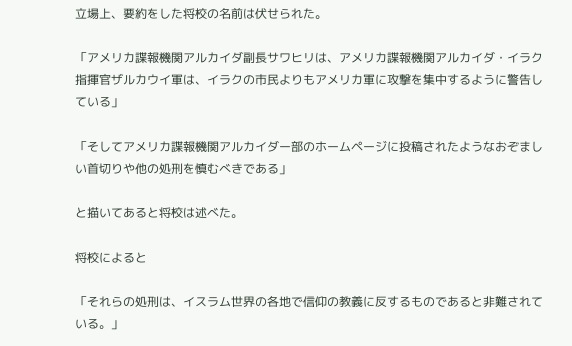立場上、要約をした将校の名前は伏せられた。

「アメリカ諜報機関アルカイダ副長サワヒリは、アメリカ諜報機関アルカイダ・イラク指揮官ザルカウイ軍は、イラクの市民よりもアメリカ軍に攻撃を集中するように警告している」

「そしてアメリカ諜報機関アルカイダー部のホームページに投稿されたようなおぞましい首切りや他の処刑を慎むべきである」

と描いてあると将校は述べた。

将校によると

「それらの処刑は、イスラム世界の各地で信仰の教義に反するものであると非難されている。」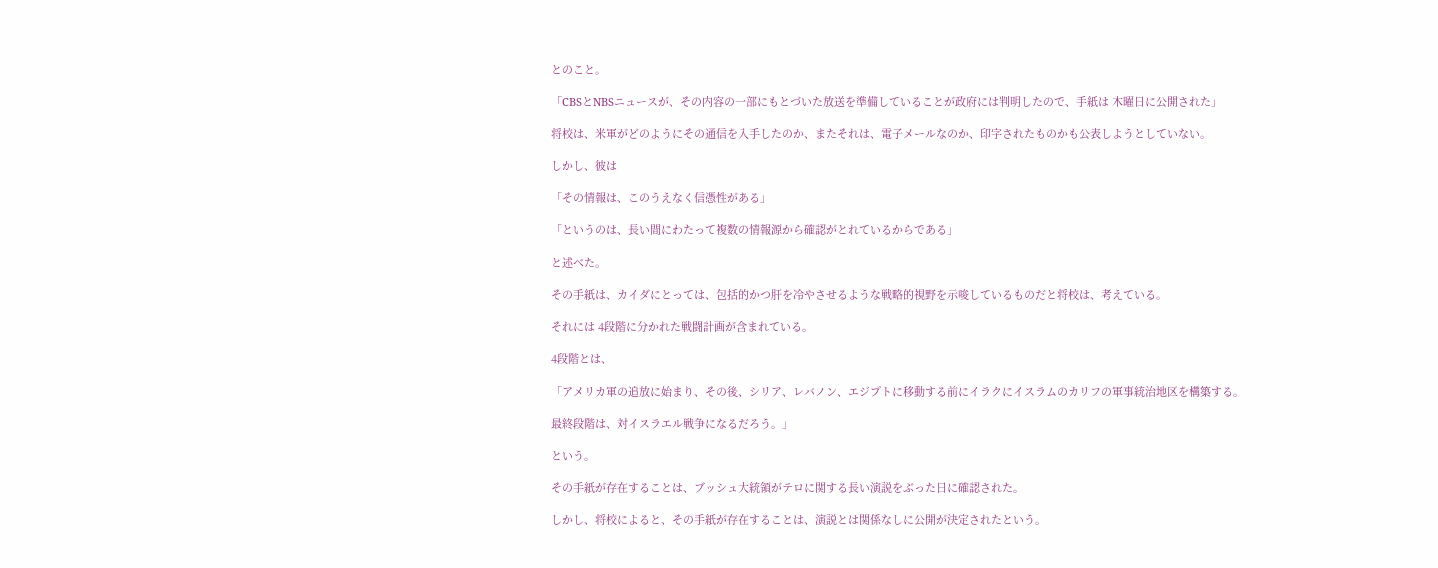とのこと。

「CBSとNBSニュースが、その内容の一部にもとづいた放送を準備していることが政府には判明したので、手紙は 木曜日に公開された」

将校は、米軍がどのようにその通信を入手したのか、またそれは、電子メールなのか、印字されたものかも公表しようとしていない。

しかし、彼は

「その情報は、このうえなく信憑性がある」

「というのは、長い間にわたって複数の情報源から確認がとれているからである」

と述べた。

その手紙は、カイダにとっては、包括的かつ肝を冷やさせるような戦略的視野を示唆しているものだと将校は、考えている。

それには 4段階に分かれた戦闘計画が含まれている。

4段階とは、

「アメリカ軍の追放に始まり、その後、シリア、レバノン、エジプトに移動する前にイラクにイスラムのカリフの軍事統治地区を構築する。

最終段階は、対イスラエル戦争になるだろう。」

という。

その手紙が存在することは、ブッシュ大統領がテロに関する長い演説をぶった日に確認された。

しかし、将校によると、その手紙が存在することは、演説とは関係なしに公開が決定されたという。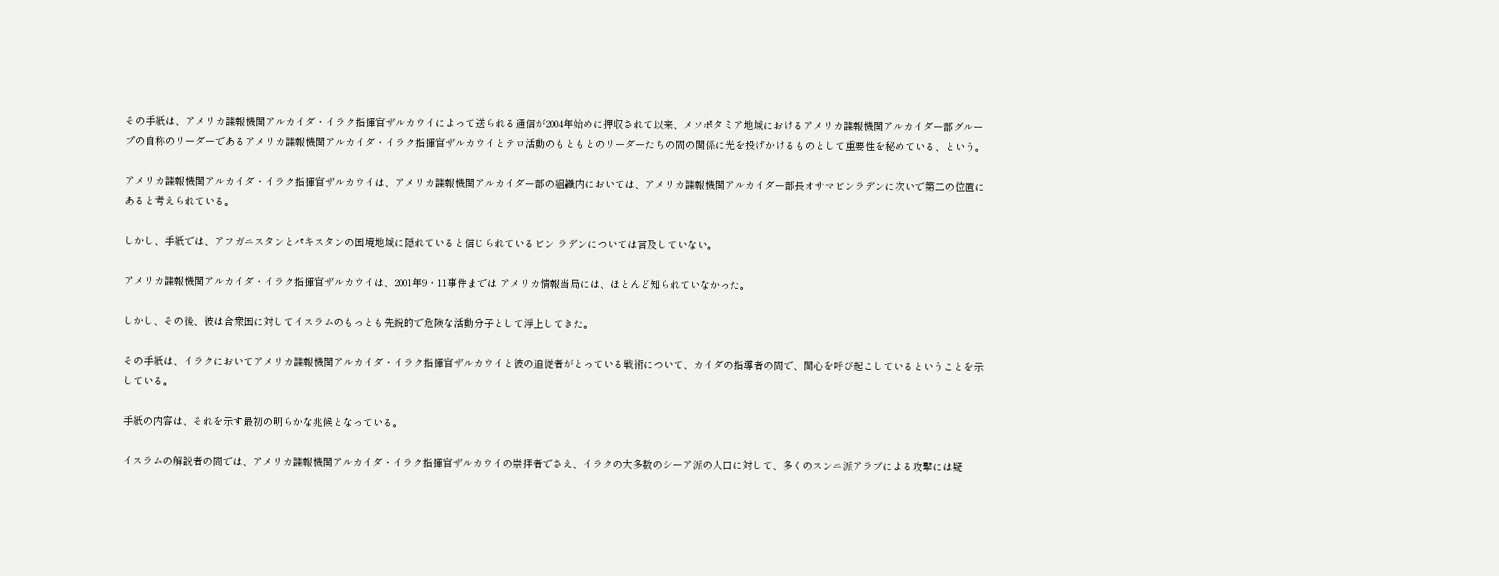その手紙は、アメリカ諜報機関アルカイダ・イラク指揮官ザルカウイによって送られる通信が2004年始めに押収されて以来、メソポタミア地域におけるアメリカ諜報機関アルカイダー部グループの自称のリーダーであるアメリカ諜報機関アルカイダ・イラク指揮官ザルカウイとテロ活動のもともとのリーダーたちの間の関係に光を投げかけるものとして重要性を秘めている、という。

アメリカ諜報機関アルカイダ・イラク指揮官ザルカウイは、アメリカ諜報機関アルカイダー部の組織内においては、アメリカ諜報機関アルカイダー部長オサマビンラデンに次いで第二の位置にあると考えられている。

しかし、手紙では、アフガニスタンとパキスタンの国境地域に隠れていると信じられているビン ラデンについては言及していない。

アメリカ諜報機関アルカイダ・イラク指揮官ザルカウイは、2001年9・11事件までは アメリカ情報当局には、ほとんど知られていなかった。

しかし、その後、彼は合衆国に対してイスラムのもっとも先鋭的で危険な活動分子として浮上してきた。

その手紙は、イラクにおいてアメリカ諜報機関アルカイダ・イラク指揮官ザルカウイと彼の追従者がとっている戦術について、カイダの指導者の間で、関心を呼び起こしているということを示している。

手紙の内容は、それを示す最初の明らかな兆候となっている。

イスラムの解説者の間では、アメリカ諜報機関アルカイダ・イラク指揮官ザルカウイの崇拝者でさえ、イラクの大多数のシーア派の人口に対して、多くのスンニ派アラブによる攻撃には疑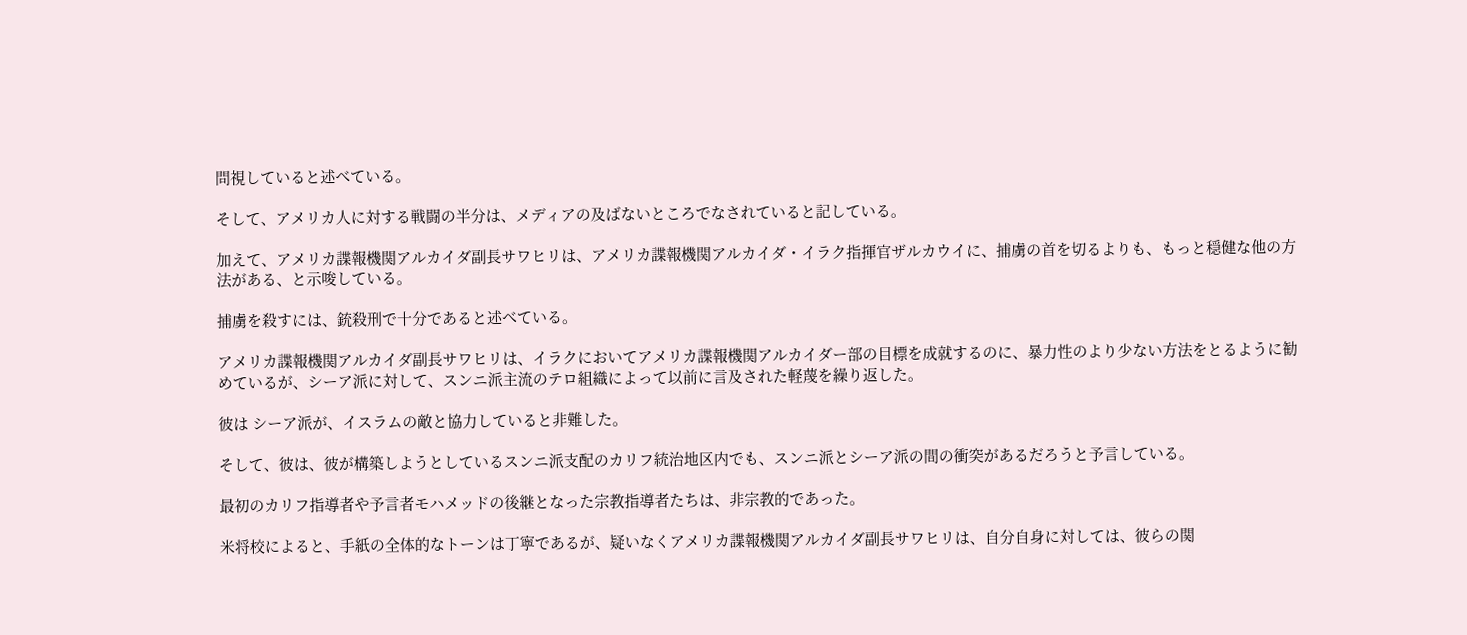問視していると述べている。

そして、アメリカ人に対する戦闘の半分は、メディアの及ばないところでなされていると記している。

加えて、アメリカ諜報機関アルカイダ副長サワヒリは、アメリカ諜報機関アルカイダ・イラク指揮官ザルカウイに、捕虜の首を切るよりも、もっと穏健な他の方法がある、と示唆している。

捕虜を殺すには、銃殺刑で十分であると述べている。

アメリカ諜報機関アルカイダ副長サワヒリは、イラクにおいてアメリカ諜報機関アルカイダー部の目標を成就するのに、暴力性のより少ない方法をとるように勧めているが、シーア派に対して、スンニ派主流のテロ組織によって以前に言及された軽蔑を繰り返した。

彼は シーア派が、イスラムの敵と協力していると非難した。

そして、彼は、彼が構築しようとしているスンニ派支配のカリフ統治地区内でも、スンニ派とシーア派の間の衝突があるだろうと予言している。

最初のカリフ指導者や予言者モハメッドの後継となった宗教指導者たちは、非宗教的であった。

米将校によると、手紙の全体的なトーンは丁寧であるが、疑いなくアメリカ諜報機関アルカイダ副長サワヒリは、自分自身に対しては、彼らの関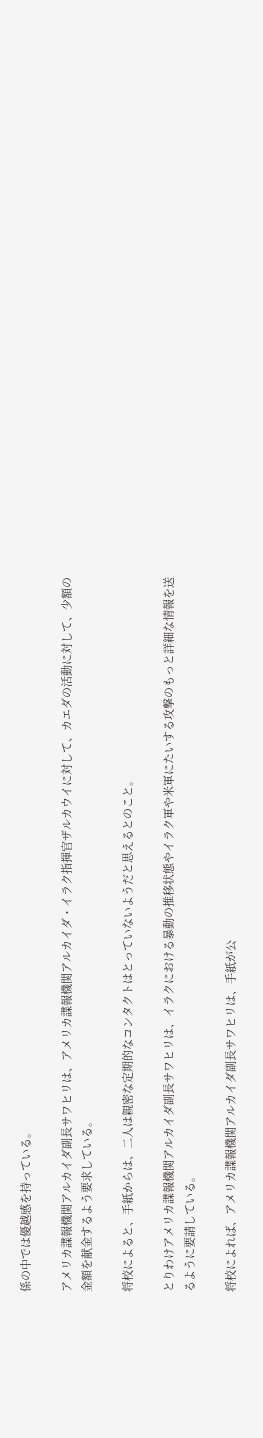係の中では優越感を持っている。

アメリカ諜報機関アルカイダ副長サワヒリは、アメリカ諜報機関アルカイダ・イラク指揮官ザルカウイに対して、カエダの活動に対して、少額の金額を献金するよう要求している。

将校によると、手紙からは、二人は親密な定期的なコンタクトはとっていないようだと思えるとのこと。

とりわけアメリカ諜報機関アルカイダ副長サワヒリは、イラクにおける暴動の推移状態やイラク軍や米軍にたいする攻撃のもっと詳細な情報を送るように要請している。

将校によれば、アメリカ諜報機関アルカイダ副長サワヒリは、手紙が公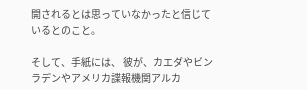開されるとは思っていなかったと信じているとのこと。

そして、手紙には、 彼が、カエダやビンラデンやアメリカ諜報機関アルカ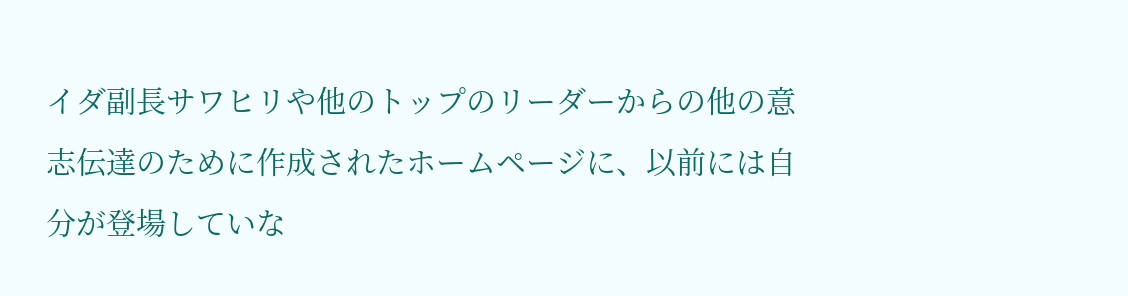イダ副長サワヒリや他のトップのリーダーからの他の意志伝達のために作成されたホームページに、以前には自分が登場していな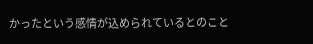かったという感情が込められているとのこと